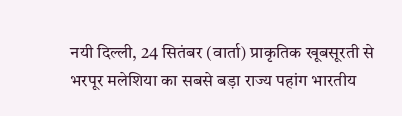नयी दिल्ली, 24 सितंबर (वार्ता) प्राकृतिक खूबसूरती से भरपूर मलेशिया का सबसे बड़ा राज्य पहांग भारतीय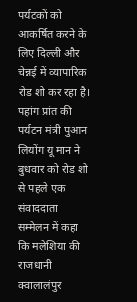पर्यटकों को आकर्षित करने के लिए दिल्ली और चेन्नई में व्यापारिक रोड शो कर रहा है।
पहांग प्रांत की पर्यटन मंत्री पुआन लियोंग यू मान ने बुधवार को रोड शो से पहले एक संवाददाता सम्मेलन में कहा कि मलेशिया की राजधानी क्वालालंपुर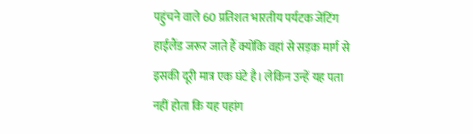पहुंचने वाले 60 प्रतिशत भारतीय पर्यटक जेंटिंग हाईलैंड जरूर जाते हैं क्योंकि वहां से सड़क मार्ग से इसकी दूरी मात्र एक घंटे है। लेकिन उन्हें यह पता नहीं होता कि यह पहांग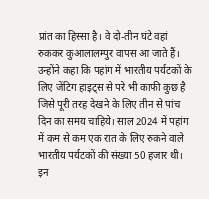प्रांत का हिस्सा है। वे दो-तीन घंटे वहां रुककर कुआलालम्पुर वापस आ जाते हैं।
उन्होंने कहा कि पहांग में भारतीय पर्यटकों के लिए जेंटिग हाइट्स से परे भी काफी कुछ है जिसे पूरी तरह देखने के लिए तीन से पांच दिन का समय चाहिये। साल 2024 में पहांग में कम से कम एक रात के लिए रुकने वाले भारतीय पर्यटकों की संख्या 50 हजार थी। इन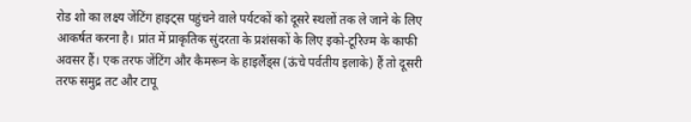रोड शो का लक्ष्य जेंटिंग हाइट्स पहुंचने वाले पर्यटकों को दूसरे स्थलों तक ले जाने के लिए आकर्षत करना है। प्रांत में प्राकृतिक सुंदरता के प्रशंसकों के लिए इको-टूरिज्म के काफी अवसर हैं। एक तरफ जेंटिंग और कैमरून के हाइलैंड्स (ऊंचे पर्वतीय इलाके) हैं तो दूसरी तरफ समुद्र तट और टापू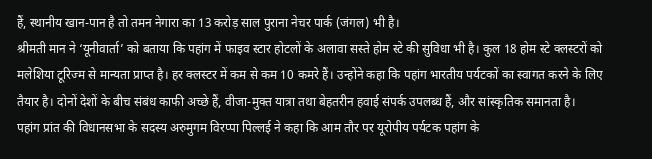हैं, स्थानीय खान-पान है तो तमन नेगारा का 13 करोड़ साल पुराना नेचर पार्क (जंगल) भी है।
श्रीमती मान ने ‘यूनीवार्ता’ को बताया कि पहांग में फाइव स्टार होटलों के अलावा सस्ते होम स्टे की सुविधा भी है। कुल 18 होम स्टे क्लस्टरों को मलेशिया टूरिज्म से मान्यता प्राप्त है। हर क्लस्टर में कम से कम 10 कमरे हैं। उन्होंने कहा कि पहांग भारतीय पर्यटकों का स्वागत करने के लिए तैयार है। दोनों देशों के बीच संबंध काफी अच्छे हैं, वीजा-मुक्त यात्रा तथा बेहतरीन हवाई संपर्क उपलब्ध हैं, और सांस्कृतिक समानता है।
पहांग प्रांत की विधानसभा के सदस्य अरुमुगम विरप्पा पिल्लई ने कहा कि आम तौर पर यूरोपीय पर्यटक पहांग के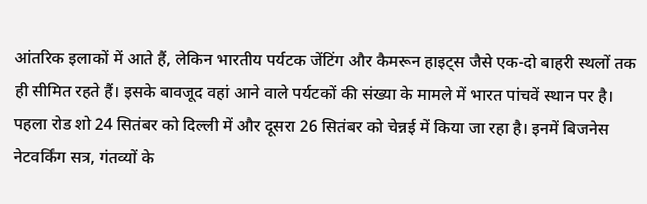आंतरिक इलाकों में आते हैं, लेकिन भारतीय पर्यटक जेंटिंग और कैमरून हाइट्स जैसे एक-दो बाहरी स्थलों तक ही सीमित रहते हैं। इसके बावजूद वहां आने वाले पर्यटकों की संख्या के मामले में भारत पांचवें स्थान पर है।
पहला रोड शो 24 सितंबर को दिल्ली में और दूसरा 26 सितंबर को चेन्नई में किया जा रहा है। इनमें बिजनेस नेटवर्किंग सत्र, गंतव्यों के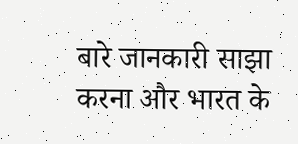बारे जानकारी साझा करना और भारत के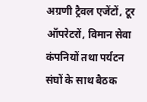अग्रणी ट्रैवल एजेंटों, टूर ऑपरेटरों, विमान सेवा कंपनियों तथा पर्यटन संघों के साथ बैठक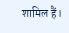शामिल हैं।